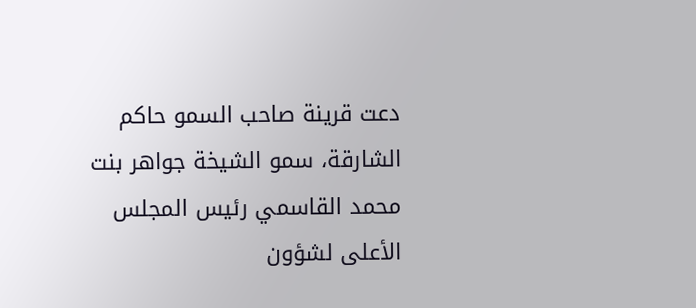دعت قرينة صاحب السمو حاكم الشارقة، سمو الشيخة جواهر بنت محمد القاسمي رئيس المجلس الأعلى لشؤون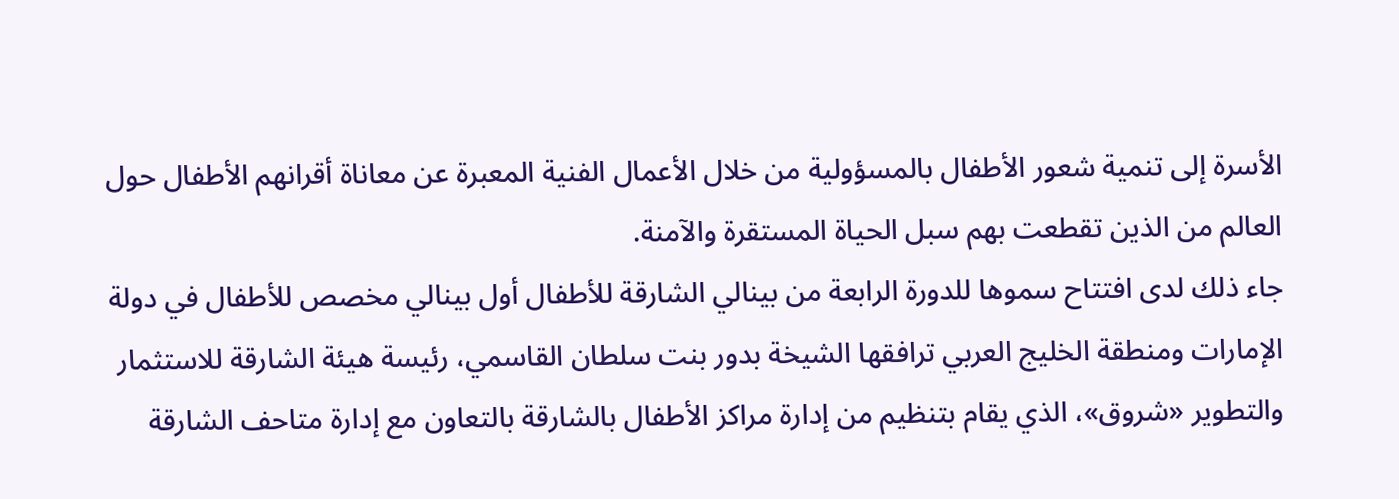الأسرة إلى تنمية شعور الأطفال بالمسؤولية من خلال الأعمال الفنية المعبرة عن معاناة أقرانهم الأطفال حول العالم من الذين تقطعت بهم سبل الحياة المستقرة والآمنة.
جاء ذلك لدى افتتاح سموها للدورة الرابعة من بينالي الشارقة للأطفال أول بينالي مخصص للأطفال في دولة الإمارات ومنطقة الخليج العربي ترافقها الشيخة بدور بنت سلطان القاسمي، رئيسة هيئة الشارقة للاستثمار والتطوير «شروق»، الذي يقام بتنظيم من إدارة مراكز الأطفال بالشارقة بالتعاون مع إدارة متاحف الشارقة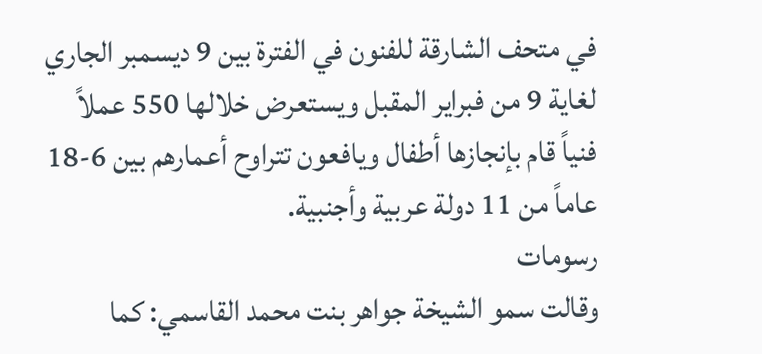في متحف الشارقة للفنون في الفترة بين 9 ديسمبر الجاري لغاية 9 من فبراير المقبل ويستعرض خلالها 550 عملاً فنياً قام بإنجازها أطفال ويافعون تتراوح أعمارهم بين 6-18 عاماً من 11 دولة عربية وأجنبية.
رسومات
وقالت سمو الشيخة جواهر بنت محمد القاسمي: كما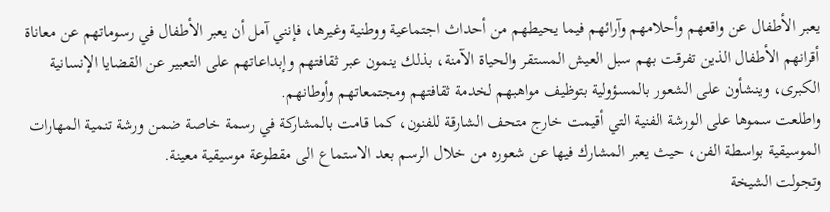يعبر الأطفال عن واقعهم وأحلامهم وآرائهم فيما يحيطهم من أحداث اجتماعية ووطنية وغيرها، فإنني آمل أن يعبر الأطفال في رسوماتهم عن معاناة أقرانهم الأطفال الذين تفرقت بهم سبل العيش المستقر والحياة الآمنة، بذلك ينمون عبر ثقافتهم وإبداعاتهم على التعبير عن القضايا الإنسانية الكبرى، وينشأون على الشعور بالمسؤولية بتوظيف مواهبهم لخدمة ثقافتهم ومجتمعاتهم وأوطانهم.
واطلعت سموها على الورشة الفنية التي أقيمت خارج متحف الشارقة للفنون، كما قامت بالمشاركة في رسمة خاصة ضمن ورشة تنمية المهارات الموسيقية بواسطة الفن، حيث يعبر المشارك فيها عن شعوره من خلال الرسم بعد الاستماع الى مقطوعة موسيقية معينة.
وتجولت الشيخة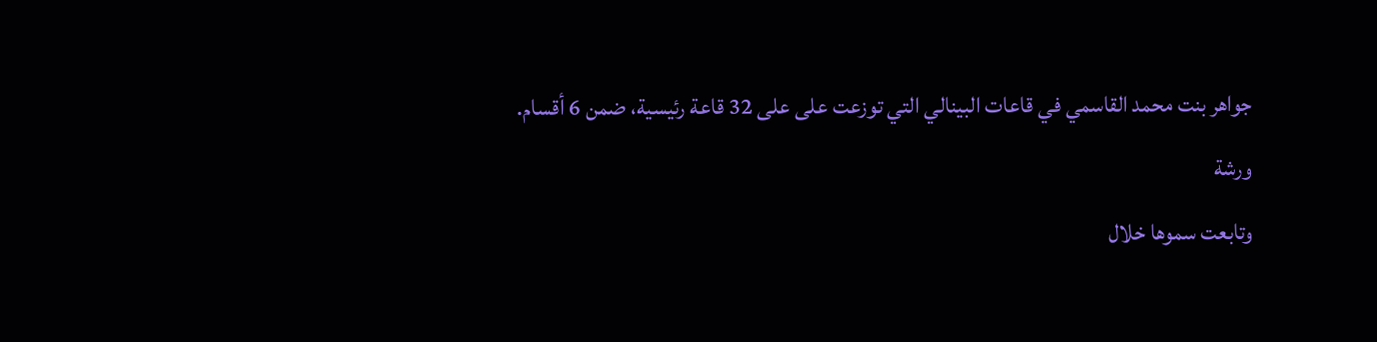جواهر بنت محمد القاسمي في قاعات البينالي التي توزعت على على 32 قاعة رئيسية، ضمن 6 أقسام.
ورشة
وتابعت سموها خلال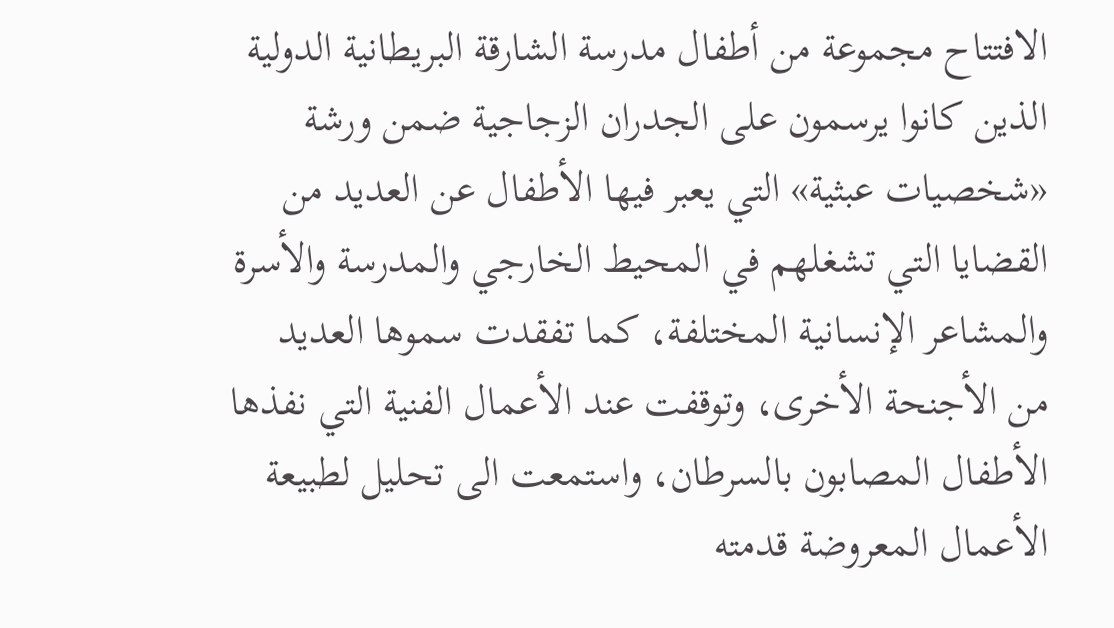الافتتاح مجموعة من أطفال مدرسة الشارقة البريطانية الدولية الذين كانوا يرسمون على الجدران الزجاجية ضمن ورشة «شخصيات عبثية» التي يعبر فيها الأطفال عن العديد من القضايا التي تشغلهم في المحيط الخارجي والمدرسة والأسرة والمشاعر الإنسانية المختلفة، كما تفقدت سموها العديد من الأجنحة الأخرى، وتوقفت عند الأعمال الفنية التي نفذها الأطفال المصابون بالسرطان، واستمعت الى تحليل لطبيعة الأعمال المعروضة قدمته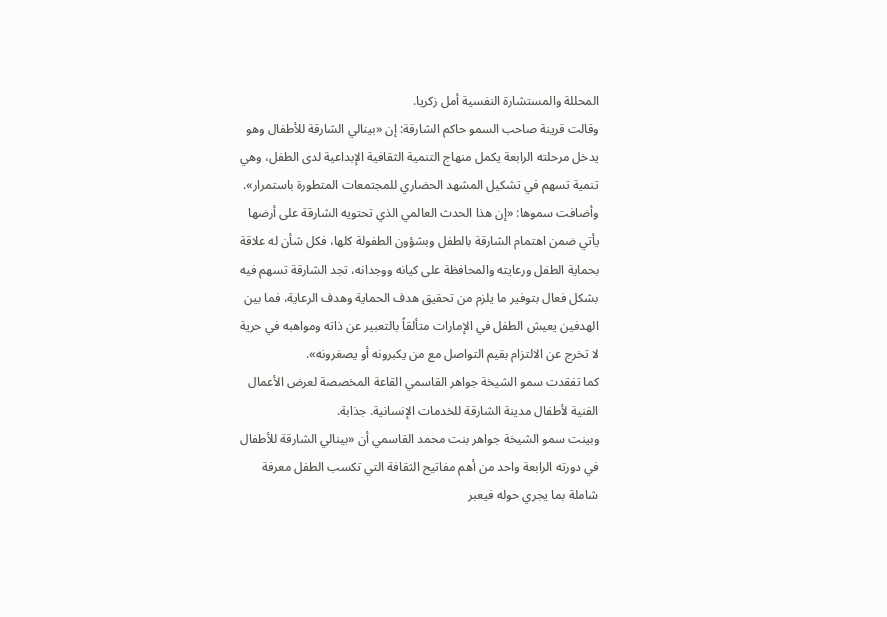المحللة والمستشارة النفسية أمل زكريا.
وقالت قرينة صاحب السمو حاكم الشارقة: إن «بينالي الشارقة للأطفال وهو يدخل مرحلته الرابعة يكمل منهاج التنمية الثقافية الإبداعية لدى الطفل، وهي تنمية تسهم في تشكيل المشهد الحضاري للمجتمعات المتطورة باستمرار».
وأضافت سموها: «إن هذا الحدث العالمي الذي تحتويه الشارقة على أرضها يأتي ضمن اهتمام الشارقة بالطفل وبشؤون الطفولة كلها، فكل شأن له علاقة بحماية الطفل ورعايته والمحافظة على كيانه ووجدانه، تجد الشارقة تسهم فيه بشكل فعال بتوفير ما يلزم من تحقيق هدف الحماية وهدف الرعاية، فما بين الهدفين يعيش الطفل في الإمارات متألقاً بالتعبير عن ذاته ومواهبه في حرية لا تخرج عن الالتزام بقيم التواصل مع من يكبرونه أو يصغرونه».
كما تفقدت سمو الشيخة جواهر القاسمي القاعة المخصصة لعرض الأعمال الفنية لأطفال مدينة الشارقة للخدمات الإنسانية. جذابة.
وبينت سمو الشيخة جواهر بنت محمد القاسمي أن «بينالي الشارقة للأطفال في دورته الرابعة واحد من أهم مفاتيح الثقافة التي تكسب الطفل معرفة شاملة بما يجري حوله فيعبر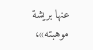عنها بريشة موهبته»،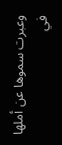وعبرت سموها عن أملها في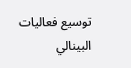توسيع فعاليات البينالي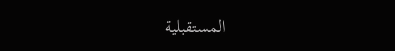المستقبلية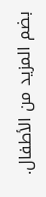بضم المزيد من الأطفال.